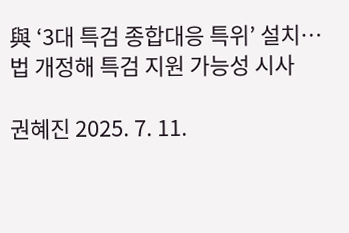與 ‘3대 특검 종합대응 특위’ 설치…법 개정해 특검 지원 가능성 시사

권혜진 2025. 7. 11.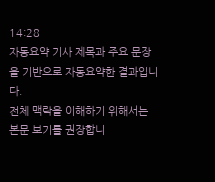14:28
자동요약 기사 제목과 주요 문장을 기반으로 자동요약한 결과입니다.
전체 맥락을 이해하기 위해서는 본문 보기를 권장합니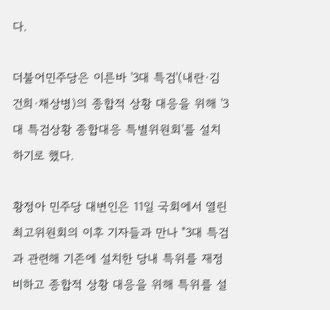다.

더불어민주당은 이른바 '3대 특검'(내란·김건희·채상병)의 종합적 상황 대응을 위해 '3대 특검상황 종합대응 특별위원회'를 설치하기로 했다.

황정아 민주당 대변인은 11일 국회에서 열린 최고위원회의 이후 기자들과 만나 "3대 특검과 관련해 기존에 설치한 당내 특위를 재정비하고 종합적 상황 대응을 위해 특위를 설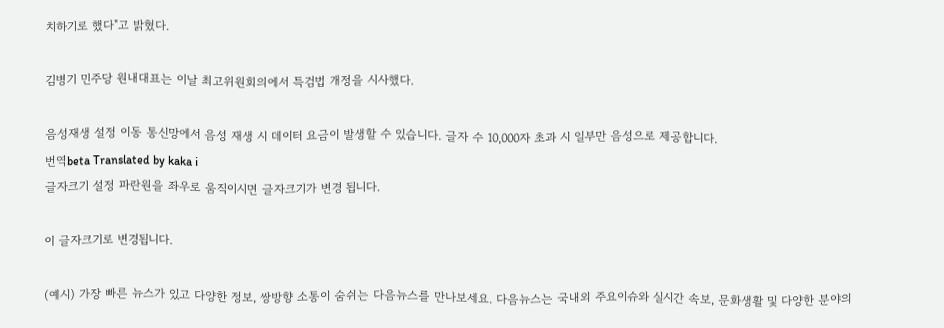치하기로 했다"고 밝혔다.

김병기 민주당 원내대표는 이날 최고위원회의에서 특검법 개정을 시사했다.

음성재생 설정 이동 통신망에서 음성 재생 시 데이터 요금이 발생할 수 있습니다. 글자 수 10,000자 초과 시 일부만 음성으로 제공합니다.
번역beta Translated by kaka i
글자크기 설정 파란원을 좌우로 움직이시면 글자크기가 변경 됩니다.

이 글자크기로 변경됩니다.

(예시) 가장 빠른 뉴스가 있고 다양한 정보, 쌍방향 소통이 숨쉬는 다음뉴스를 만나보세요. 다음뉴스는 국내외 주요이슈와 실시간 속보, 문화생활 및 다양한 분야의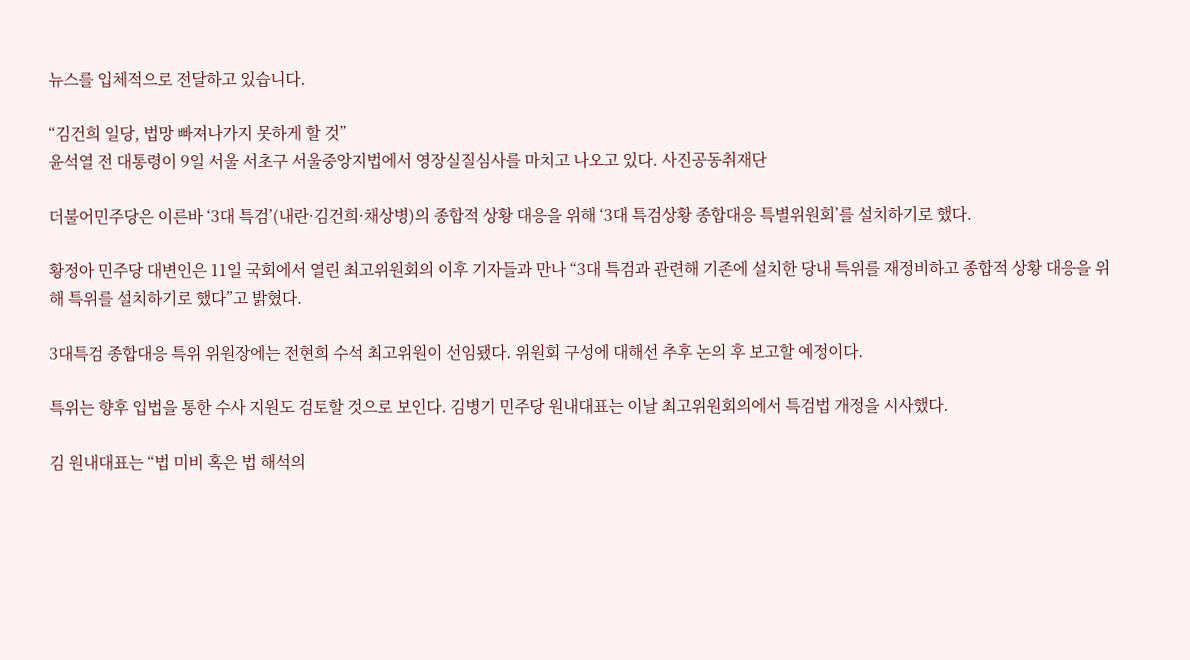뉴스를 입체적으로 전달하고 있습니다.

“김건희 일당, 법망 빠져나가지 못하게 할 것”
윤석열 전 대통령이 9일 서울 서초구 서울중앙지법에서 영장실질심사를 마치고 나오고 있다. 사진공동취재단

더불어민주당은 이른바 ‘3대 특검’(내란·김건희·채상병)의 종합적 상황 대응을 위해 ‘3대 특검상황 종합대응 특별위원회’를 설치하기로 했다.

황정아 민주당 대변인은 11일 국회에서 열린 최고위원회의 이후 기자들과 만나 “3대 특검과 관련해 기존에 설치한 당내 특위를 재정비하고 종합적 상황 대응을 위해 특위를 설치하기로 했다”고 밝혔다.

3대특검 종합대응 특위 위원장에는 전현희 수석 최고위원이 선임됐다. 위원회 구성에 대해선 추후 논의 후 보고할 예정이다.

특위는 향후 입법을 통한 수사 지원도 검토할 것으로 보인다. 김병기 민주당 원내대표는 이날 최고위원회의에서 특검법 개정을 시사했다.

김 원내대표는 “법 미비 혹은 법 해석의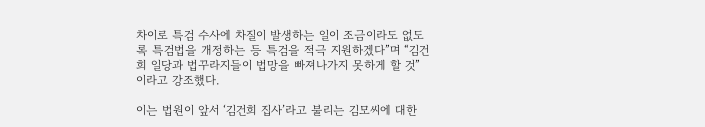차이로 특검 수사에 차질이 발생하는 일이 조금이라도 없도록 특검법을 개정하는 등 특검을 적극 지원하겠다”며 “김건희 일당과 법꾸라지들이 법망을 빠져나가지 못하게 할 것”이라고 강조했다.

이는 법원이 앞서 ‘김건희 집사’라고 불리는 김모씨에 대한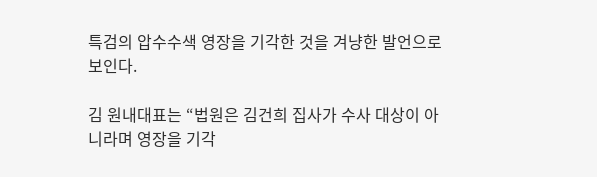특검의 압수수색 영장을 기각한 것을 겨냥한 발언으로 보인다.

김 원내대표는 “법원은 김건희 집사가 수사 대상이 아니라며 영장을 기각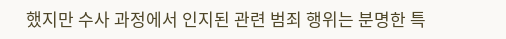했지만 수사 과정에서 인지된 관련 범죄 행위는 분명한 특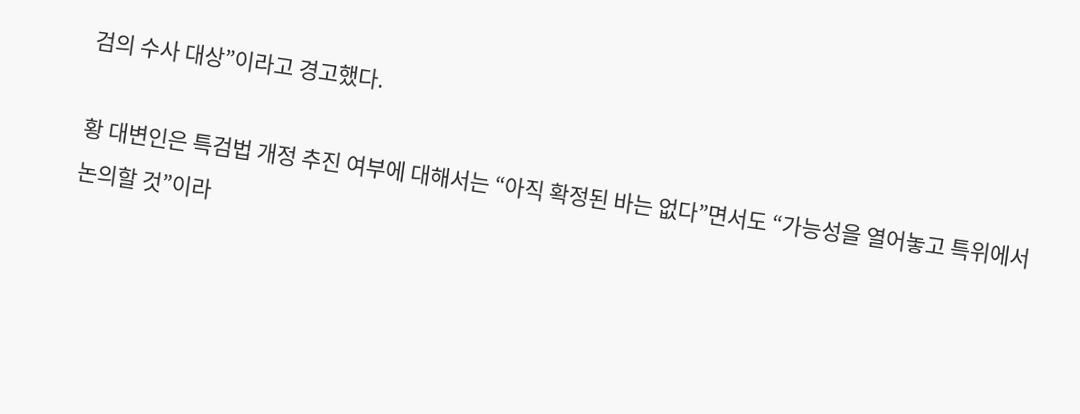검의 수사 대상”이라고 경고했다.

황 대변인은 특검법 개정 추진 여부에 대해서는 “아직 확정된 바는 없다”면서도 “가능성을 열어놓고 특위에서 논의할 것”이라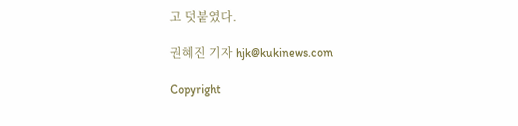고 덧붙였다.

권혜진 기자 hjk@kukinews.com

Copyright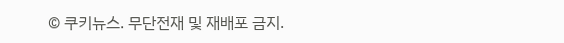© 쿠키뉴스. 무단전재 및 재배포 금지.